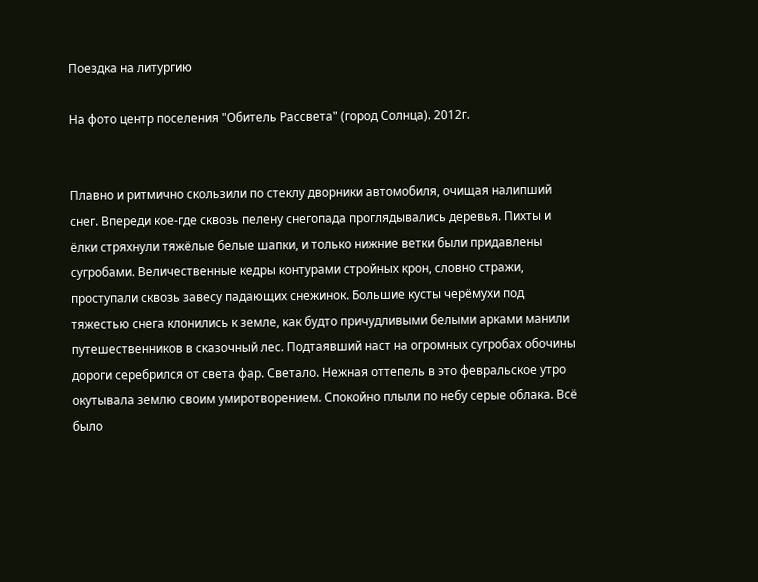Поездка на литургию

На фото центр поселения "Обитель Рассвета" (город Солнца). 2012г.


Плавно и ритмично скользили по стеклу дворники автомобиля, очищая налипший снег. Впереди кое-где сквозь пелену снегопада проглядывались деревья. Пихты и ёлки стряхнули тяжёлые белые шапки, и только нижние ветки были придавлены сугробами. Величественные кедры контурами стройных крон, словно стражи, проступали сквозь завесу падающих снежинок. Большие кусты черёмухи под тяжестью снега клонились к земле, как будто причудливыми белыми арками манили путешественников в сказочный лес. Подтаявший наст на огромных сугробах обочины дороги серебрился от света фар. Светало. Нежная оттепель в это февральское утро окутывала землю своим умиротворением. Спокойно плыли по небу серые облака. Всё было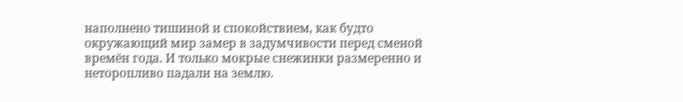наполнено тишиной и спокойствием, как будто окружающий мир замер в задумчивости перед сменой времён года. И только мокрые снежинки размеренно и неторопливо падали на землю.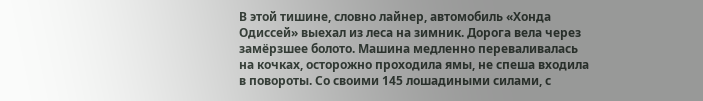В этой тишине, словно лайнер, автомобиль «Хонда Одиссей» выехал из леса на зимник. Дорога вела через замёрзшее болото. Машина медленно переваливалась на кочках, осторожно проходила ямы, не спеша входила в повороты. Со своими 145 лошадиными силами, с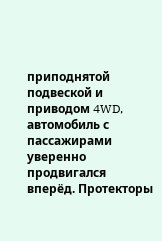приподнятой подвеской и приводом 4WD, автомобиль с пассажирами уверенно продвигался вперёд. Протекторы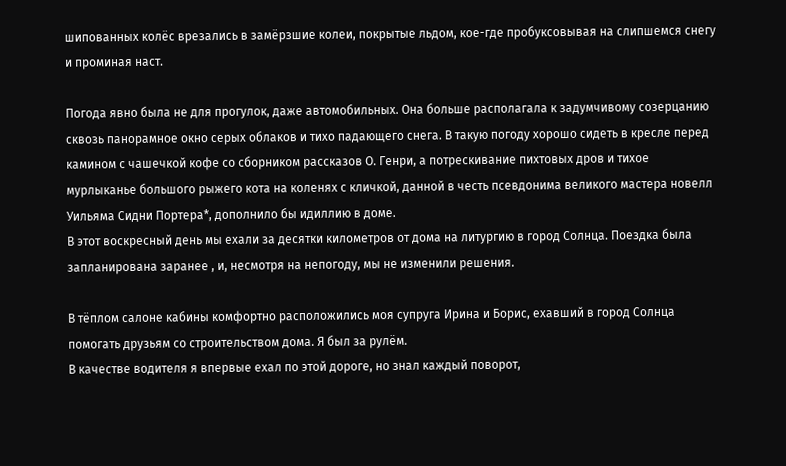шипованных колёс врезались в замёрзшие колеи, покрытые льдом, кое-где пробуксовывая на слипшемся снегу и проминая наст.

Погода явно была не для прогулок, даже автомобильных. Она больше располагала к задумчивому созерцанию сквозь панорамное окно серых облаков и тихо падающего снега. В такую погоду хорошо сидеть в кресле перед камином с чашечкой кофе со сборником рассказов О. Генри, а потрескивание пихтовых дров и тихое мурлыканье большого рыжего кота на коленях с кличкой, данной в честь псевдонима великого мастера новелл Уильяма Сидни Портера*, дополнило бы идиллию в доме.
В этот воскресный день мы ехали за десятки километров от дома на литургию в город Солнца. Поездка была запланирована заранее , и, несмотря на непогоду, мы не изменили решения.

В тёплом салоне кабины комфортно расположились моя супруга Ирина и Борис, ехавший в город Солнца помогать друзьям со строительством дома. Я был за рулём.
В качестве водителя я впервые ехал по этой дороге, но знал каждый поворот,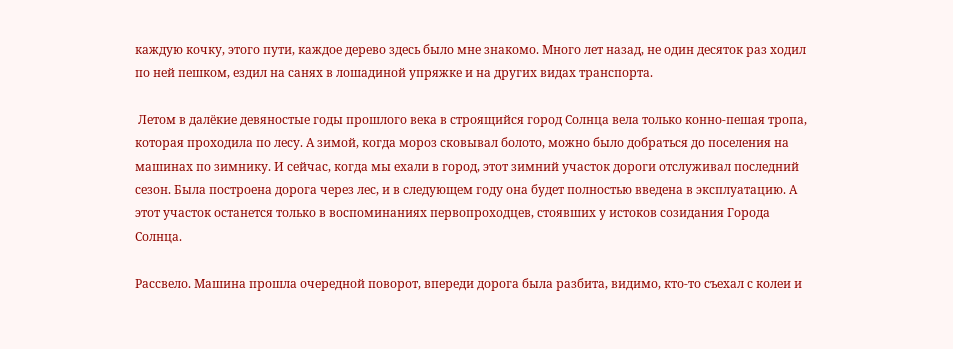каждую кочку, этого пути, каждое дерево здесь было мне знакомо. Много лет назад, не один десяток раз ходил по ней пешком, ездил на санях в лошадиной упряжке и на других видах транспорта.

 Летом в далёкие девяностые годы прошлого века в строящийся город Солнца вела только конно-пешая тропа, которая проходила по лесу. А зимой, когда мороз сковывал болото, можно было добраться до поселения на машинах по зимнику. И сейчас, когда мы ехали в город, этот зимний участок дороги отслуживал последний сезон. Была построена дорога через лес, и в следующем году она будет полностью введена в эксплуатацию. А этот участок останется только в воспоминаниях первопроходцев, стоявших у истоков созидания Города Солнца.

Рассвело. Машина прошла очередной поворот, впереди дорога была разбита, видимо, кто-то съехал с колеи и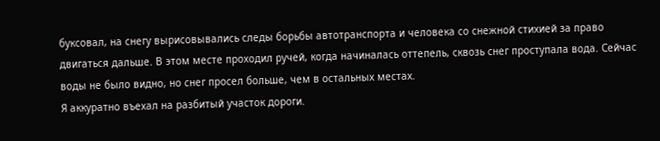буксовал, на снегу вырисовывались следы борьбы автотранспорта и человека со снежной стихией за право двигаться дальше. В этом месте проходил ручей, когда начиналась оттепель, сквозь снег проступала вода. Сейчас воды не было видно, но снег просел больше, чем в остальных местах.
Я аккуратно въехал на разбитый участок дороги.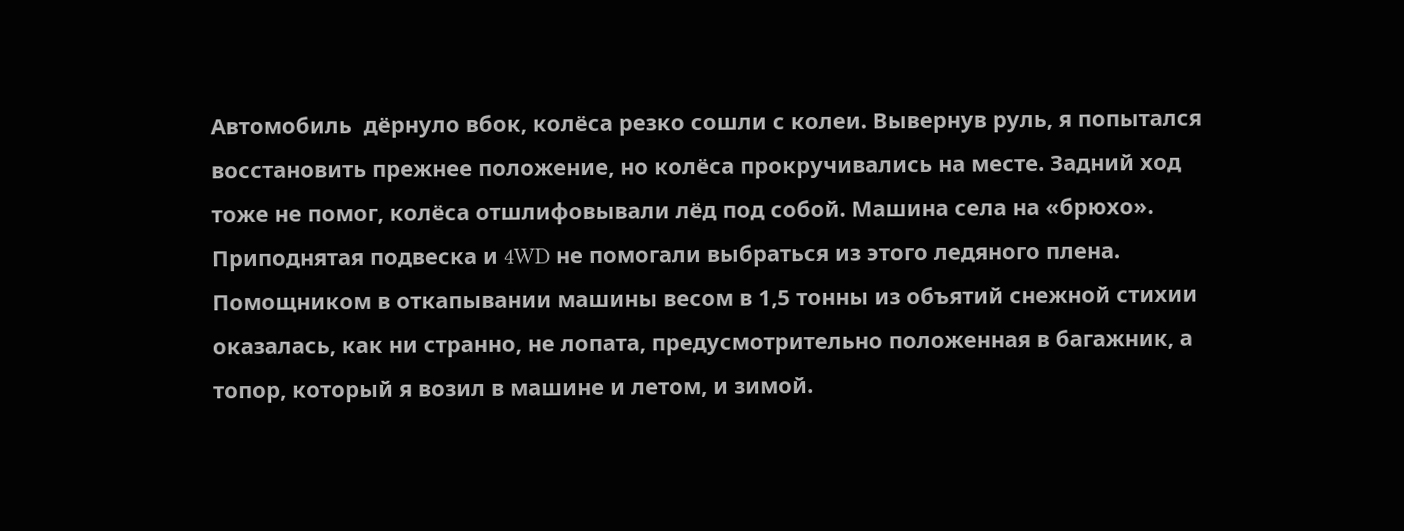Автомобиль  дёрнуло вбок, колёса резко сошли с колеи. Вывернув руль, я попытался восстановить прежнее положение, но колёса прокручивались на месте. Задний ход тоже не помог, колёса отшлифовывали лёд под собой. Машина села на «брюхо».
Приподнятая подвеска и 4WD не помогали выбраться из этого ледяного плена. Помощником в откапывании машины весом в 1,5 тонны из объятий снежной стихии оказалась, как ни странно, не лопата, предусмотрительно положенная в багажник, а топор, который я возил в машине и летом, и зимой.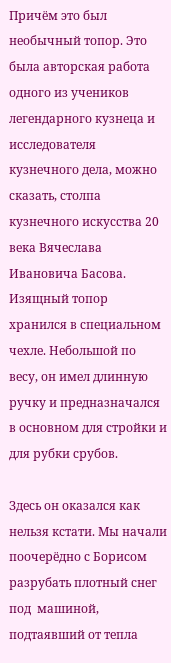Причём это был необычный топор. Это была авторская работа одного из учеников легендарного кузнеца и исследователя кузнечного дела, можно сказать, столпа кузнечного искусства 20 века Вячеслава Ивановича Басова. Изящный топор хранился в специальном чехле. Небольшой по весу, он имел длинную ручку и предназначался в основном для стройки и для рубки срубов.

Здесь он оказался как нельзя кстати. Мы начали поочерёдно с Борисом разрубать плотный снег под  машиной, подтаявший от тепла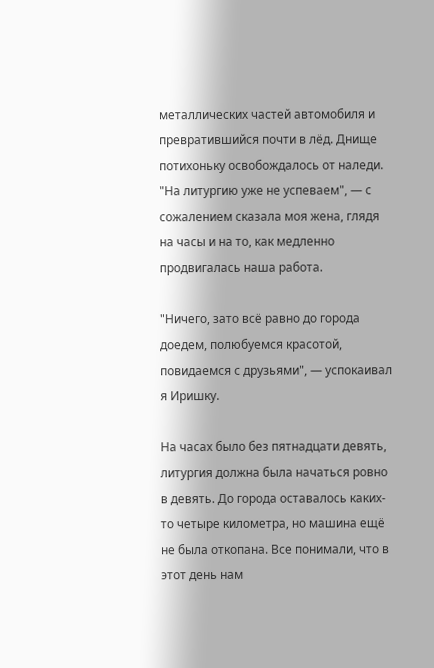металлических частей автомобиля и превратившийся почти в лёд. Днище потихоньку освобождалось от наледи.
"На литургию уже не успеваем", — с сожалением сказала моя жена, глядя на часы и на то, как медленно продвигалась наша работа.

"Ничего, зато всё равно до города доедем, полюбуемся красотой, повидаемся с друзьями", — успокаивал я Иришку.

На часах было без пятнадцати девять, литургия должна была начаться ровно в девять. До города оставалось каких-то четыре километра, но машина ещё не была откопана. Все понимали, что в этот день нам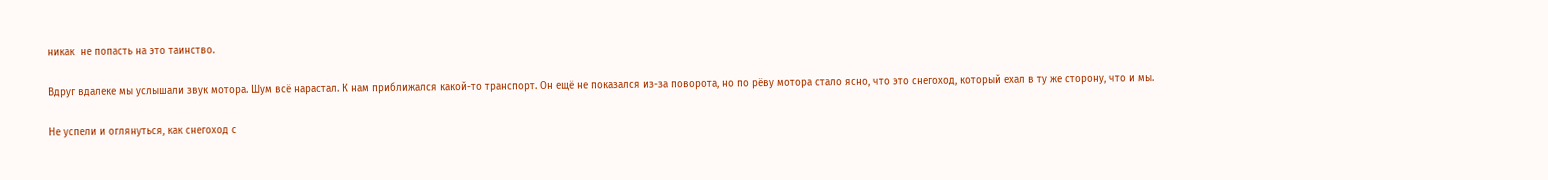никак  не попасть на это таинство.

Вдруг вдалеке мы услышали звук мотора. Шум всё нарастал. К нам приближался какой-то транспорт. Он ещё не показался из-за поворота, но по рёву мотора стало ясно, что это снегоход, который ехал в ту же сторону, что и мы.

Не успели и оглянуться, как снегоход с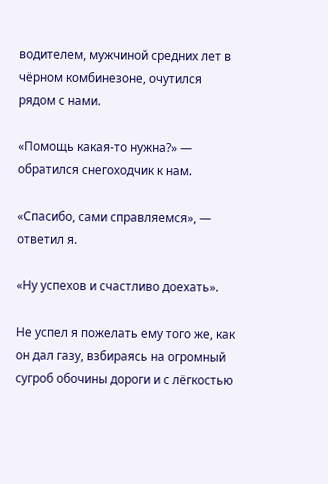водителем, мужчиной средних лет в чёрном комбинезоне, очутился рядом с нами.

«Помощь какая-то нужна?» — обратился снегоходчик к нам.

«Спасибо, сами справляемся», — ответил я.

«Ну успехов и счастливо доехать».

Не успел я пожелать ему того же, как он дал газу, взбираясь на огромный сугроб обочины дороги и с лёгкостью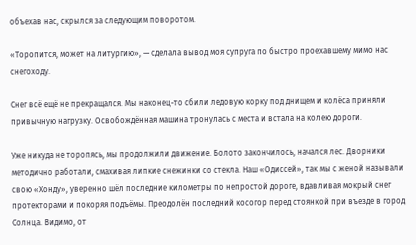объехав нас, скрылся за следующим поворотом.

«Торопится, может на литургию», — сделала вывод моя супруга по быстро проехавшему мимо нас снегоходу.

Снег всё ещё не прекращался. Мы наконец-то сбили ледовую корку под днищем и колёса приняли привычную нагрузку. Освобождённая машина тронулась с места и встала на колею дороги.

Уже никуда не торопясь, мы продолжили движение. Болото закончилось, начался лес. Дворники методично работали, смахивая липкие снежинки со стекла. Наш «Одиссей», так мы с женой называли свою «Хонду», уверенно шёл последние километры по непростой дороге, вдавливая мокрый снег протекторами и покоряя подъёмы. Преодолён последний косогор перед стоянкой при въезде в город Солнца. Видимо, от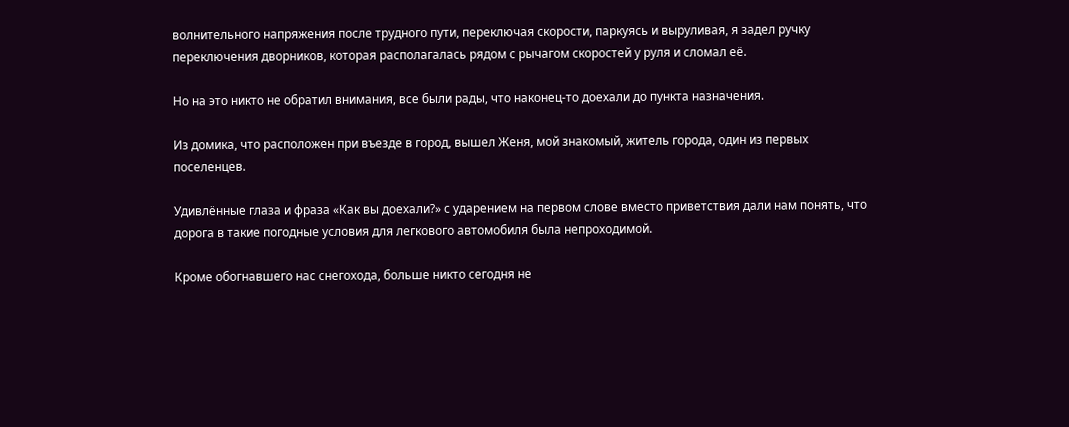волнительного напряжения после трудного пути, переключая скорости, паркуясь и выруливая, я задел ручку переключения дворников, которая располагалась рядом с рычагом скоростей у руля и сломал её.

Но на это никто не обратил внимания, все были рады, что наконец-то доехали до пункта назначения.

Из домика, что расположен при въезде в город, вышел Женя, мой знакомый, житель города, один из первых поселенцев.

Удивлённые глаза и фраза «Как вы доехали?» с ударением на первом слове вместо приветствия дали нам понять, что дорога в такие погодные условия для легкового автомобиля была непроходимой.

Кроме обогнавшего нас снегохода, больше никто сегодня не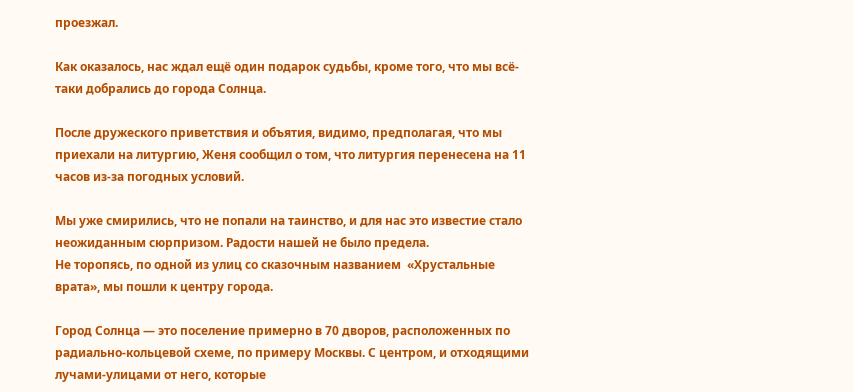проезжал.

Как оказалось, нас ждал ещё один подарок судьбы, кроме того, что мы всё-таки добрались до города Солнца.

После дружеского приветствия и объятия, видимо, предполагая, что мы приехали на литургию, Женя сообщил о том, что литургия перенесена на 11 часов из-за погодных условий.

Мы уже смирились, что не попали на таинство, и для нас это известие стало неожиданным сюрпризом. Радости нашей не было предела.
Не торопясь, по одной из улиц со сказочным названием  «Хрустальные врата», мы пошли к центру города.

Город Солнца — это поселение примерно в 70 дворов, расположенных по радиально-кольцевой схеме, по примеру Москвы. С центром, и отходящими лучами-улицами от него, которые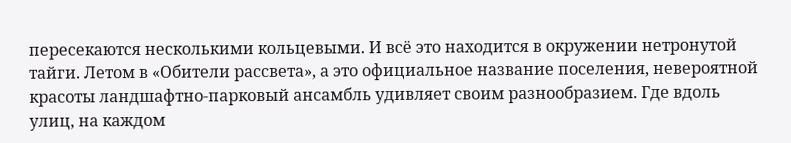пересекаются несколькими кольцевыми. И всё это находится в окружении нетронутой тайги. Летом в «Обители рассвета», а это официальное название поселения, невероятной красоты ландшафтно-парковый ансамбль удивляет своим разнообразием. Где вдоль улиц, на каждом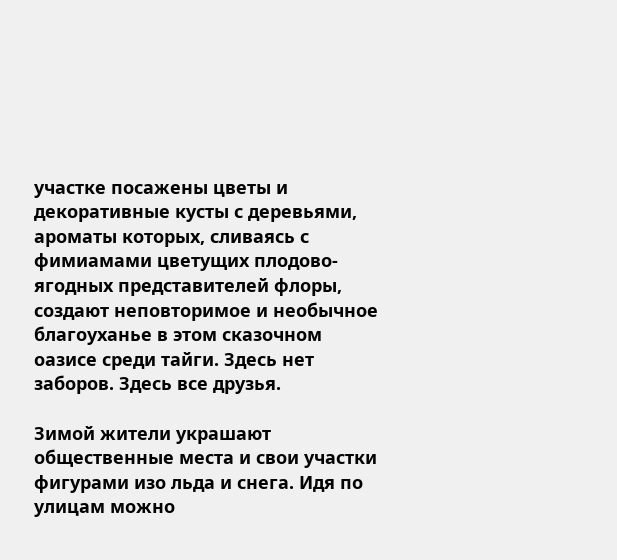участке посажены цветы и декоративные кусты с деревьями, ароматы которых, сливаясь с фимиамами цветущих плодово-ягодных представителей флоры, создают неповторимое и необычное благоуханье в этом сказочном оазисе среди тайги. Здесь нет заборов. Здесь все друзья.

Зимой жители украшают общественные места и свои участки фигурами изо льда и снега. Идя по улицам можно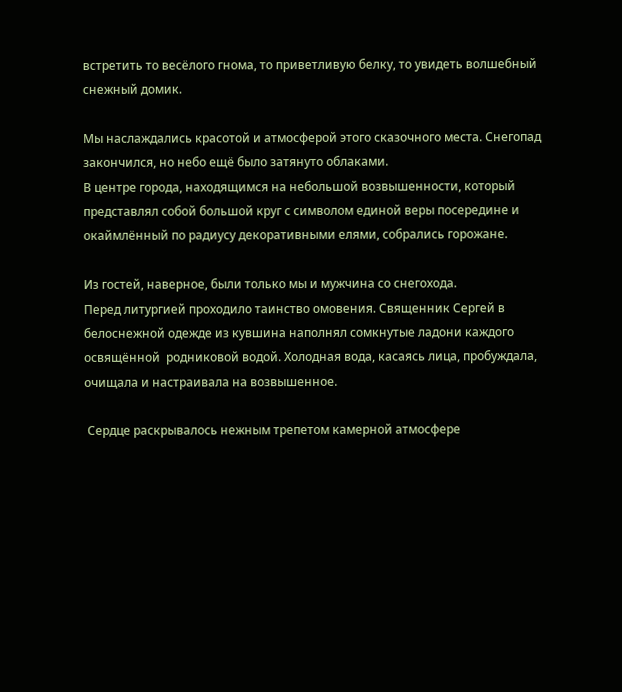встретить то весёлого гнома, то приветливую белку, то увидеть волшебный снежный домик.

Мы наслаждались красотой и атмосферой этого сказочного места. Снегопад закончился, но небо ещё было затянуто облаками.
В центре города, находящимся на небольшой возвышенности, который представлял собой большой круг с символом единой веры посередине и окаймлённый по радиусу декоративными елями, собрались горожане.

Из гостей, наверное, были только мы и мужчина со снегохода.
Перед литургией проходило таинство омовения. Священник Сергей в белоснежной одежде из кувшина наполнял сомкнутые ладони каждого освящённой  родниковой водой. Холодная вода, касаясь лица, пробуждала, очищала и настраивала на возвышенное.

 Сердце раскрывалось нежным трепетом камерной атмосфере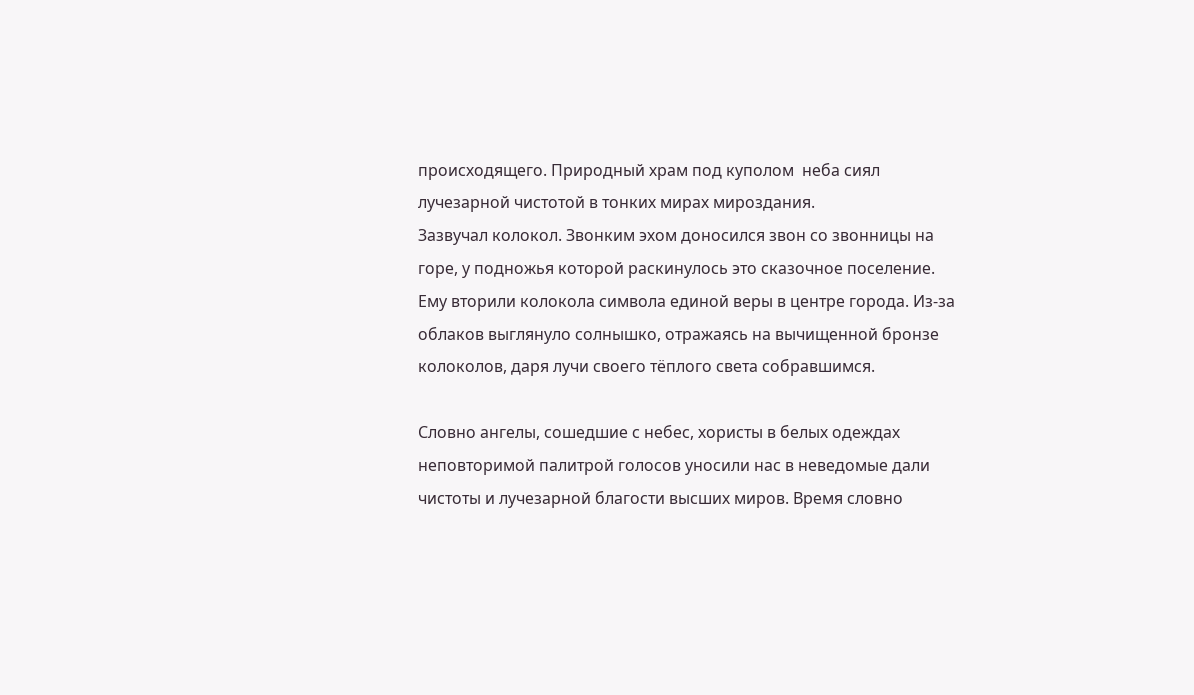происходящего. Природный храм под куполом  неба сиял лучезарной чистотой в тонких мирах мироздания.
Зазвучал колокол. Звонким эхом доносился звон со звонницы на горе, у подножья которой раскинулось это сказочное поселение. Ему вторили колокола символа единой веры в центре города. Из-за облаков выглянуло солнышко, отражаясь на вычищенной бронзе колоколов, даря лучи своего тёплого света собравшимся.

Словно ангелы, сошедшие с небес, хористы в белых одеждах неповторимой палитрой голосов уносили нас в неведомые дали чистоты и лучезарной благости высших миров. Время словно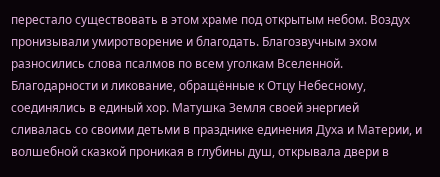перестало существовать в этом храме под открытым небом. Воздух пронизывали умиротворение и благодать. Благозвучным эхом разносились слова псалмов по всем уголкам Вселенной. Благодарности и ликование, обращённые к Отцу Небесному, соединялись в единый хор. Матушка Земля своей энергией сливалась со своими детьми в празднике единения Духа и Материи, и волшебной сказкой проникая в глубины душ, открывала двери в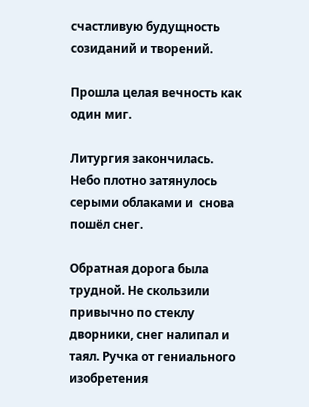счастливую будущность созиданий и творений.

Прошла целая вечность как один миг.

Литургия закончилась. Небо плотно затянулось серыми облаками и  снова пошёл снег.

Обратная дорога была трудной. Не скользили привычно по стеклу дворники, снег налипал и таял. Ручка от гениального изобретения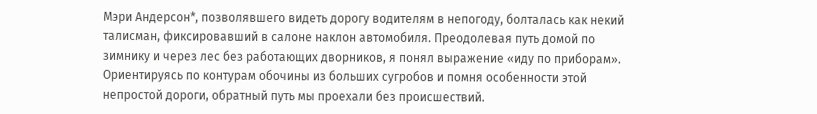Мэри Андерсон*, позволявшего видеть дорогу водителям в непогоду, болталась как некий талисман, фиксировавший в салоне наклон автомобиля. Преодолевая путь домой по зимнику и через лес без работающих дворников, я понял выражение «иду по приборам». Ориентируясь по контурам обочины из больших сугробов и помня особенности этой непростой дороги, обратный путь мы проехали без происшествий.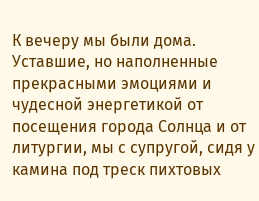К вечеру мы были дома. Уставшие, но наполненные прекрасными эмоциями и чудесной энергетикой от посещения города Солнца и от литургии, мы с супругой, сидя у камина под треск пихтовых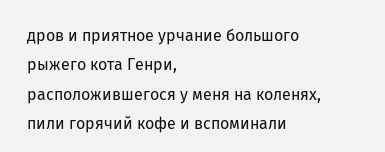дров и приятное урчание большого рыжего кота Генри, расположившегося у меня на коленях, пили горячий кофе и вспоминали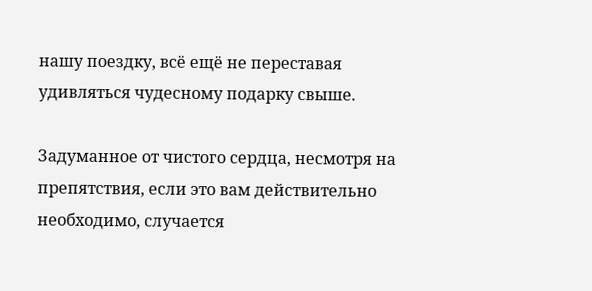нашу поездку, всё ещё не переставая удивляться чудесному подарку свыше.

Задуманное от чистого сердца, несмотря на препятствия, если это вам действительно необходимо, случается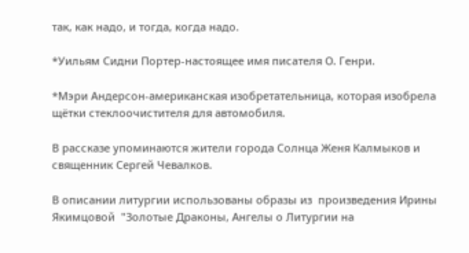так, как надо, и тогда, когда надо.

*Уильям Сидни Портер-настоящее имя писателя О. Генри.

*Мэри Андерсон-американская изобретательница, которая изобрела щётки стеклоочистителя для автомобиля.

В рассказе упоминаются жители города Солнца Женя Калмыков и священник Сергей Чевалков.

В описании литургии использованы образы из  произведения Ирины Якимцовой  "Золотые Драконы, Ангелы о Литургии на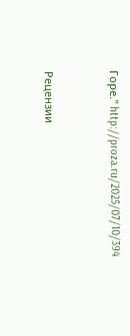Горе." http://proza.ru/2025/07/10/394


Рецензии